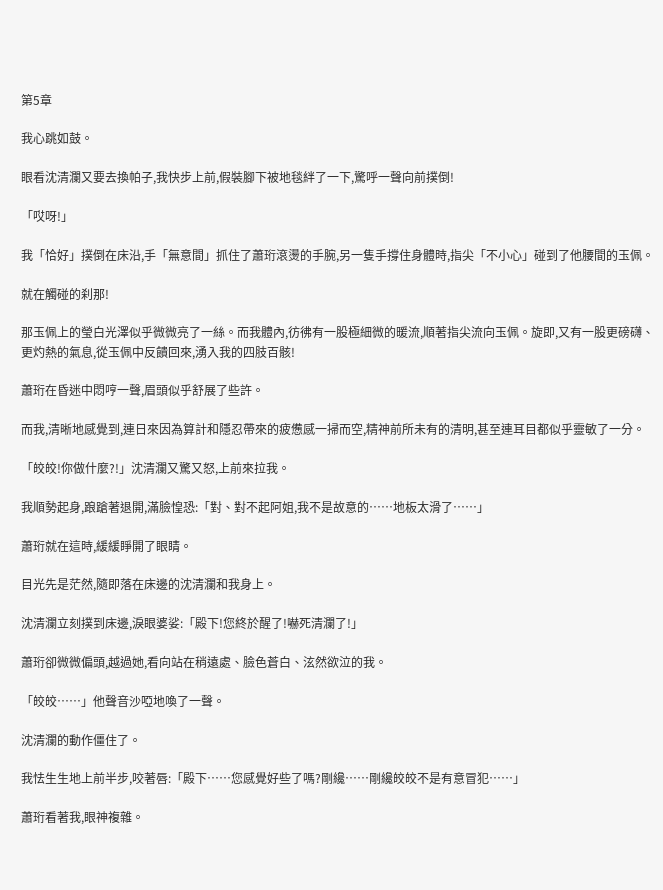第5章

我心跳如鼓。

眼看沈清瀾又要去換帕子,我快步上前,假裝腳下被地毯絆了一下,驚呼一聲向前撲倒!

「哎呀!」

我「恰好」撲倒在床沿,手「無意間」抓住了蕭珩滾燙的手腕,另一隻手撐住身體時,指尖「不小心」碰到了他腰間的玉佩。

就在觸碰的刹那!

那玉佩上的瑩白光澤似乎微微亮了一絲。而我體內,彷彿有一股極細微的暖流,順著指尖流向玉佩。旋即,又有一股更磅礴、更灼熱的氣息,從玉佩中反饋回來,湧入我的四肢百骸!

蕭珩在昏迷中悶哼一聲,眉頭似乎舒展了些許。

而我,清晰地感覺到,連日來因為算計和隱忍帶來的疲憊感一掃而空,精神前所未有的清明,甚至連耳目都似乎靈敏了一分。

「皎皎!你做什麼?!」沈清瀾又驚又怒,上前來拉我。

我順勢起身,踉蹌著退開,滿臉惶恐:「對、對不起阿姐,我不是故意的……地板太滑了……」

蕭珩就在這時,緩緩睜開了眼睛。

目光先是茫然,隨即落在床邊的沈清瀾和我身上。

沈清瀾立刻撲到床邊,淚眼婆娑:「殿下!您終於醒了!嚇死清瀾了!」

蕭珩卻微微偏頭,越過她,看向站在稍遠處、臉色蒼白、泫然欲泣的我。

「皎皎……」他聲音沙啞地喚了一聲。

沈清瀾的動作僵住了。

我怯生生地上前半步,咬著唇:「殿下……您感覺好些了嗎?剛纔……剛纔皎皎不是有意冒犯……」

蕭珩看著我,眼神複雜。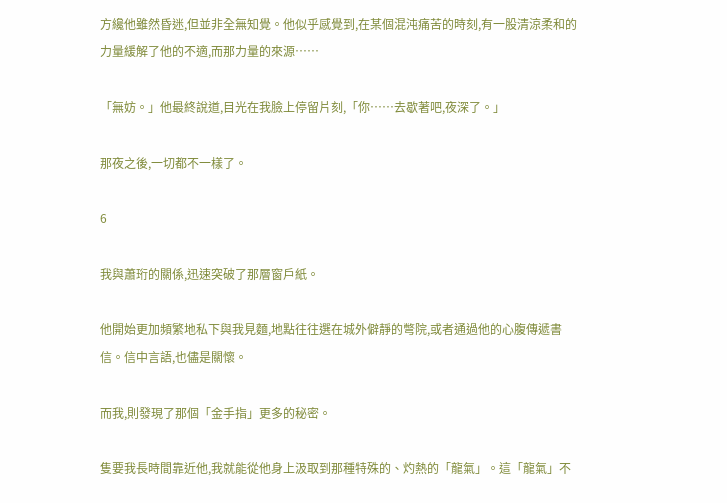方纔他雖然昏迷,但並非全無知覺。他似乎感覺到,在某個混沌痛苦的時刻,有一股清涼柔和的力量緩解了他的不適,而那力量的來源……

「無妨。」他最終說道,目光在我臉上停留片刻,「你……去歇著吧,夜深了。」

那夜之後,一切都不一樣了。

6

我與蕭珩的關係,迅速突破了那層窗戶紙。

他開始更加頻繁地私下與我見麵,地點往往選在城外僻靜的彆院,或者通過他的心腹傳遞書信。信中言語,也儘是關懷。

而我,則發現了那個「金手指」更多的秘密。

隻要我長時間靠近他,我就能從他身上汲取到那種特殊的、灼熱的「龍氣」。這「龍氣」不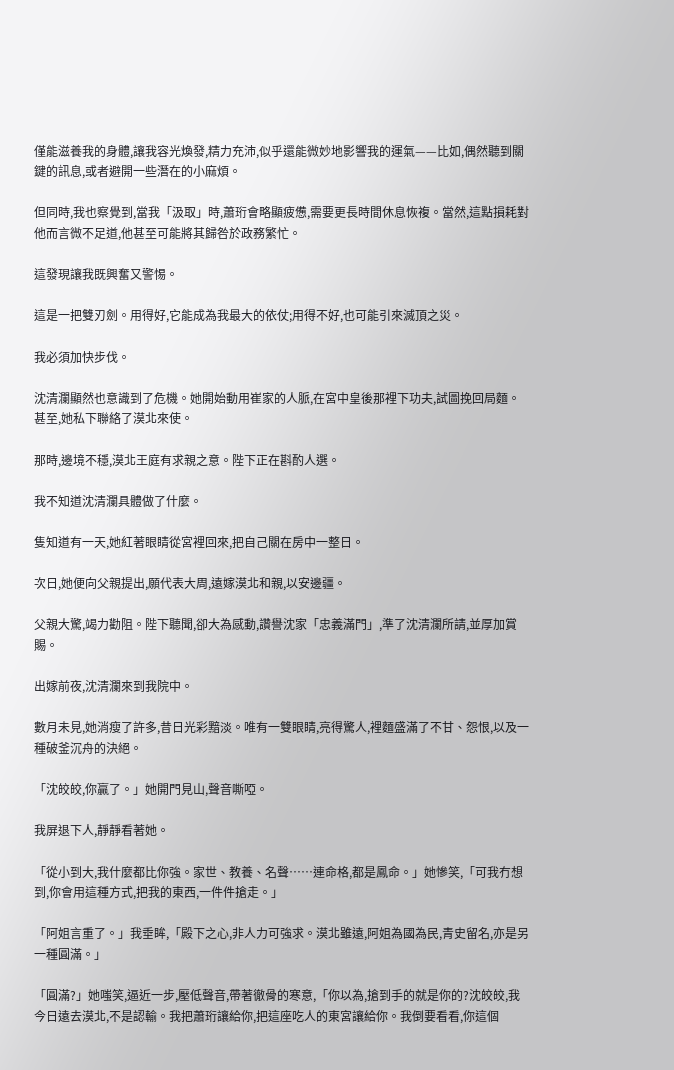僅能滋養我的身體,讓我容光煥發,精力充沛,似乎還能微妙地影響我的運氣——比如,偶然聽到關鍵的訊息,或者避開一些潛在的小麻煩。

但同時,我也察覺到,當我「汲取」時,蕭珩會略顯疲憊,需要更長時間休息恢複。當然,這點損耗對他而言微不足道,他甚至可能將其歸咎於政務繁忙。

這發現讓我既興奮又警惕。

這是一把雙刃劍。用得好,它能成為我最大的依仗;用得不好,也可能引來滅頂之災。

我必須加快步伐。

沈清瀾顯然也意識到了危機。她開始動用崔家的人脈,在宮中皇後那裡下功夫,試圖挽回局麵。甚至,她私下聯絡了漠北來使。

那時,邊境不穩,漠北王庭有求親之意。陛下正在斟酌人選。

我不知道沈清瀾具體做了什麼。

隻知道有一天,她紅著眼睛從宮裡回來,把自己關在房中一整日。

次日,她便向父親提出,願代表大周,遠嫁漠北和親,以安邊疆。

父親大驚,竭力勸阻。陛下聽聞,卻大為感動,讚譽沈家「忠義滿門」,準了沈清瀾所請,並厚加賞賜。

出嫁前夜,沈清瀾來到我院中。

數月未見,她消瘦了許多,昔日光彩黯淡。唯有一雙眼睛,亮得驚人,裡麵盛滿了不甘、怨恨,以及一種破釜沉舟的決絕。

「沈皎皎,你贏了。」她開門見山,聲音嘶啞。

我屏退下人,靜靜看著她。

「從小到大,我什麼都比你強。家世、教養、名聲……連命格,都是鳳命。」她慘笑,「可我冇想到,你會用這種方式,把我的東西,一件件搶走。」

「阿姐言重了。」我垂眸,「殿下之心,非人力可強求。漠北雖遠,阿姐為國為民,青史留名,亦是另一種圓滿。」

「圓滿?」她嗤笑,逼近一步,壓低聲音,帶著徹骨的寒意,「你以為,搶到手的就是你的?沈皎皎,我今日遠去漠北,不是認輸。我把蕭珩讓給你,把這座吃人的東宮讓給你。我倒要看看,你這個